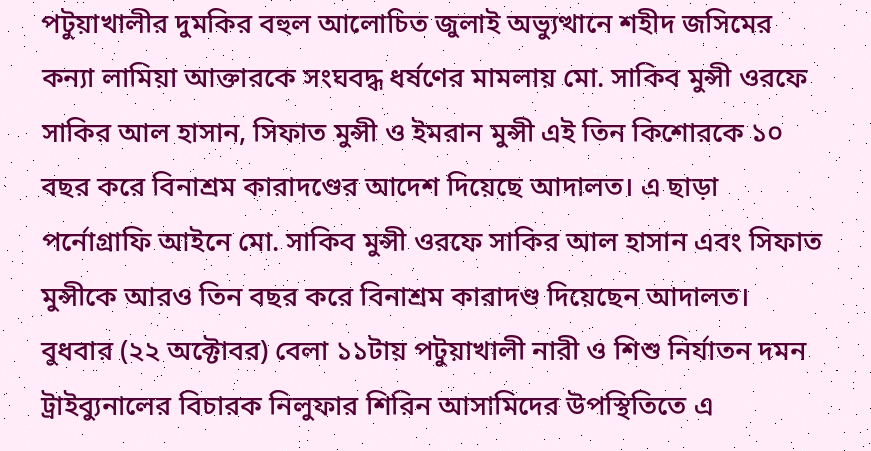পটুয়াখালীর দুমকির বহুল আলোচিত জুলাই অভ্যুত্থানে শহীদ জসিমের কন্যা লামিয়া আক্তারকে সংঘবদ্ধ ধর্ষণের মামলায় মো. সাকিব মুন্সী ওরফে সাকির আল হাসান, সিফাত মুন্সী ও ইমরান মুন্সী এই তিন কিশোরকে ১০ বছর করে বিনাশ্রম কারাদণ্ডের আদেশ দিয়েছে আদালত। এ ছাড়া পর্নোগ্রাফি আইনে মো. সাকিব মুন্সী ওরফে সাকির আল হাসান এবং সিফাত মুন্সীকে আরও তিন বছর করে বিনাশ্রম কারাদণ্ড দিয়েছেন আদালত।
বুধবার (২২ অক্টোবর) বেলা ১১টায় পটুয়াখালী নারী ও শিশু নির্যাতন দমন ট্রাইব্যুনালের বিচারক নিলুফার শিরিন আসামিদের উপস্থিতিতে এ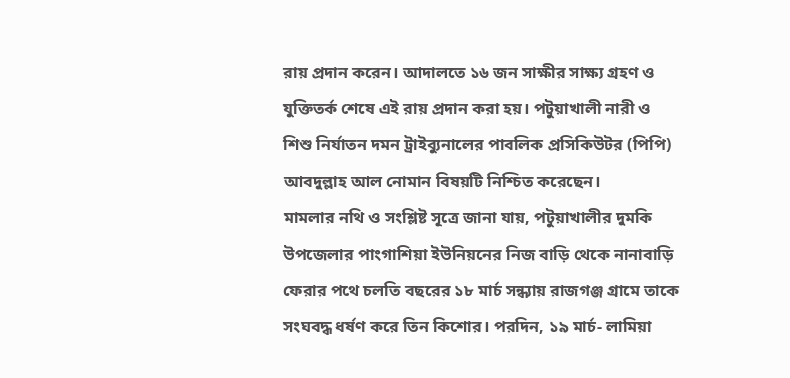রায় প্রদান করেন। আদালতে ১৬ জন সাক্ষীর সাক্ষ্য গ্রহণ ও যুক্তিতর্ক শেষে এই রায় প্রদান করা হয়। পটুয়াখালী নারী ও শিশু নির্যাতন দমন ট্রাইব্যুনালের পাবলিক প্রসিকিউটর (পিপি) আবদুল্লাহ আল নোমান বিষয়টি নিশ্চিত করেছেন।
মামলার নথি ও সংশ্লিষ্ট সূত্রে জানা যায়, পটুয়াখালীর দুমকি উপজেলার পাংগাশিয়া ইউনিয়নের নিজ বাড়ি থেকে নানাবাড়ি ফেরার পথে চলতি বছরের ১৮ মার্চ সন্ধ্যায় রাজগঞ্জ গ্রামে তাকে সংঘবদ্ধ ধর্ষণ করে তিন কিশোর। পরদিন, ১৯ মার্চ- লামিয়া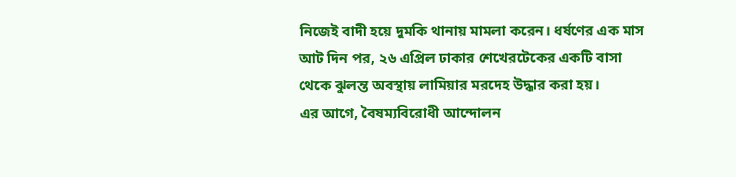নিজেই বাদী হয়ে দুমকি থানায় মামলা করেন। ধর্ষণের এক মাস আট দিন পর, ২৬ এপ্রিল ঢাকার শেখেরটেকের একটি বাসা থেকে ঝুলন্ত অবস্থায় লামিয়ার মরদেহ উদ্ধার করা হয়।
এর আগে, বৈষম্যবিরোধী আন্দোলন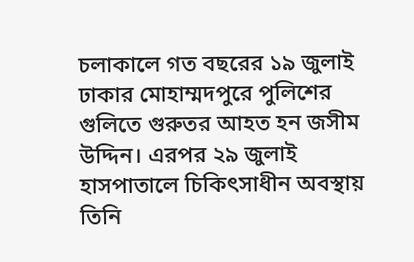চলাকালে গত বছরের ১৯ জুলাই ঢাকার মোহাম্মদপুরে পুলিশের গুলিতে গুরুতর আহত হন জসীম উদ্দিন। এরপর ২৯ জুলাই হাসপাতালে চিকিৎসাধীন অবস্থায় তিনি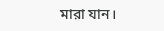মারা যান।